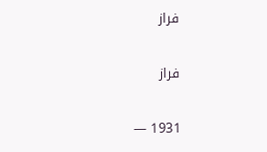فراز

فراز

1931 —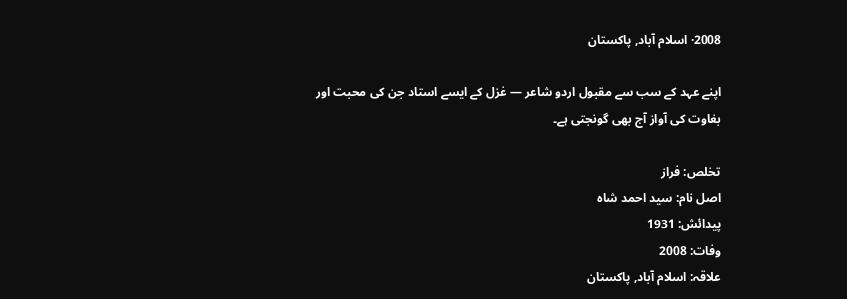2008· اسلام آباد, پاکستان

اپنے عہد کے سب سے مقبول اردو شاعر — غزل کے ایسے استاد جن کی محبت اور بغاوت کی آواز آج بھی گونجتی ہے۔

تخلص: فراز
اصل نام: سید احمد شاہ
پیدائش: 1931
وفات: 2008
علاقہ: اسلام آباد, پاکستان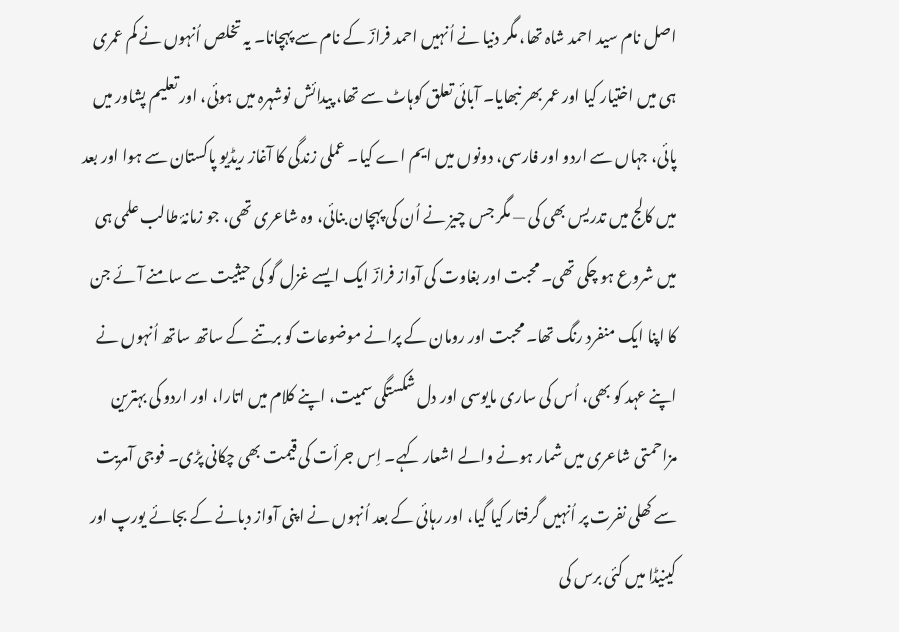اصل نام سید احمد شاہ تھا، مگر دنیا نے اُنہیں احمد فرازؔ کے نام سے پہچانا۔ یہ تخلص اُنہوں نے کم عمری ہی میں اختیار کیا اور عمر بھر نبھایا۔ آبائی تعلق کوہاٹ سے تھا، پیدائش نوشہرہ میں ہوئی، اور تعلیم پشاور میں پائی، جہاں سے اردو اور فارسی، دونوں میں ایم اے کیا۔ عملی زندگی کا آغاز ریڈیو پاکستان سے ہوا اور بعد میں کالج میں تدریس بھی کی — مگر جس چیز نے اُن کی پہچان بنائی، وہ شاعری تھی، جو زمانۂ طالب علمی ہی میں شروع ہو چکی تھی۔ محبت اور بغاوت کی آواز فرازؔ ایک ایسے غزل گو کی حیثیت سے سامنے آئے جن کا اپنا ایک منفرد رنگ تھا۔ محبت اور رومان کے پرانے موضوعات کو برتنے کے ساتھ ساتھ اُنہوں نے اپنے عہد کو بھی، اُس کی ساری مایوسی اور دل شکستگی سمیت، اپنے کلام میں اتارا، اور اردو کی بہترین مزاحمتی شاعری میں شمار ہونے والے اشعار کہے۔ اِس جرأت کی قیمت بھی چکانی پڑی۔ فوجی آمریت سے کھلی نفرت پر اُنہیں گرفتار کیا گیا، اور رہائی کے بعد اُنہوں نے اپنی آواز دبانے کے بجائے یورپ اور کینیڈا میں کئی برس کی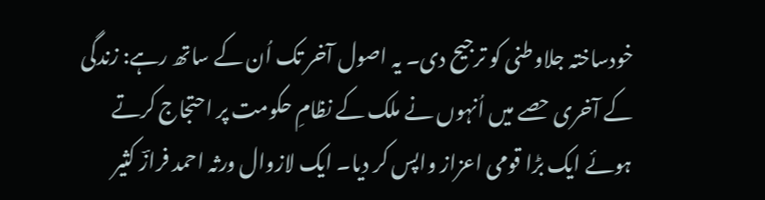خودساختہ جلاوطنی کو ترجیح دی۔ یہ اصول آخر تک اُن کے ساتھ رہے: زندگی کے آخری حصے میں اُنہوں نے ملک کے نظامِ حکومت پر احتجاج کرتے ہوئے ایک بڑا قومی اعزاز واپس کر دیا۔ ایک لازوال ورثہ احمد فرازؔ کثیر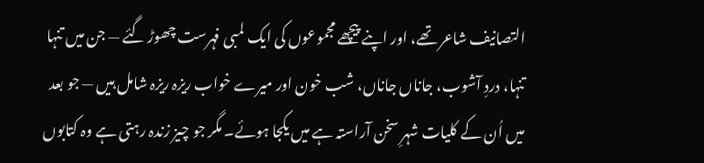التصانیف شاعر تھے، اور اپنے پیچھے مجموعوں کی ایک لمبی فہرست چھوڑ گئے — جن میں تنہا تنہا، دردِ آشوب، جاناں جاناں، شب خون اور میرے خواب ریزہ ریزہ شامل ہیں — جو بعد میں اُن کے کلیات شہرِ سخن آراستہ ہے میں یکجا ہوئے۔ مگر جو چیز زندہ رہتی ہے وہ کتابوں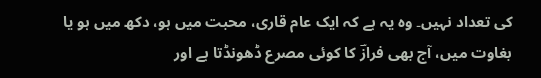کی تعداد نہیں۔ وہ یہ ہے کہ ایک عام قاری، محبت میں ہو، دکھ میں ہو یا بغاوت میں، آج بھی فرازؔ کا کوئی مصرع ڈھونڈتا ہے اور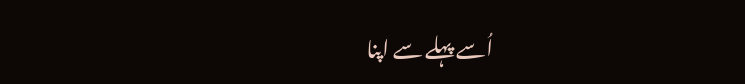اُسے پہلے سے اپنا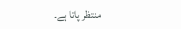منتظر پاتا ہے۔